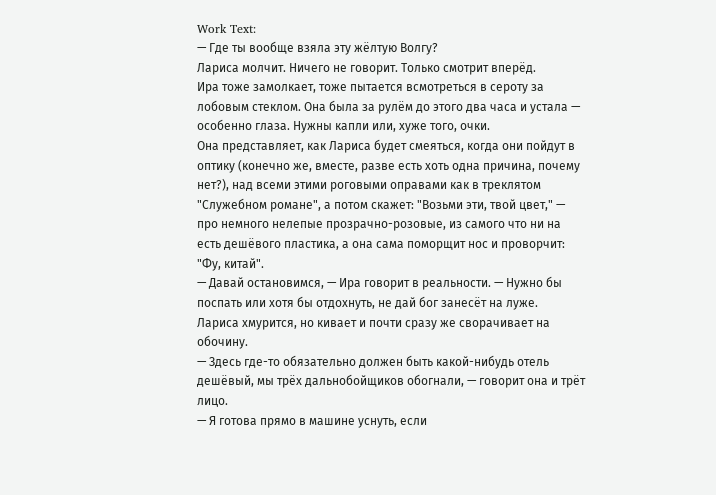Work Text:
— Где ты вообще взяла эту жёлтую Волгу?
Лариса молчит. Ничего не говорит. Только смотрит вперёд.
Ира тоже замолкает, тоже пытается всмотреться в сероту за лобовым стеклом. Она была за рулём до этого два часа и устала — особенно глаза. Нужны капли или, хуже того, очки.
Она представляет, как Лариса будет смеяться, когда они пойдут в оптику (конечно же, вместе, разве есть хоть одна причина, почему нет?), над всеми этими роговыми оправами как в треклятом "Служебном романе", а потом скажет: "Возьми эти, твой цвет," — про немного нелепые прозрачно-розовые, из самого что ни на есть дешёвого пластика, а она сама поморщит нос и проворчит: "Фу, китай".
— Давай остановимся, — Ира говорит в реальности. — Нужно бы поспать или хотя бы отдохнуть, не дай бог занесёт на луже.
Лариса хмурится, но кивает и почти сразу же сворачивает на обочину.
— Здесь где-то обязательно должен быть какой-нибудь отель дешёвый, мы трёх дальнобойщиков обогнали, — говорит она и трёт лицо.
— Я готова прямо в машине уснуть, если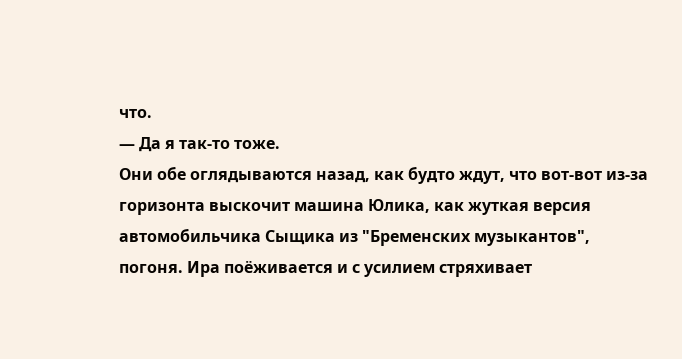что.
— Да я так-то тоже.
Они обе оглядываются назад, как будто ждут, что вот-вот из-за горизонта выскочит машина Юлика, как жуткая версия автомобильчика Сыщика из "Бременских музыкантов", погоня. Ира поёживается и с усилием стряхивает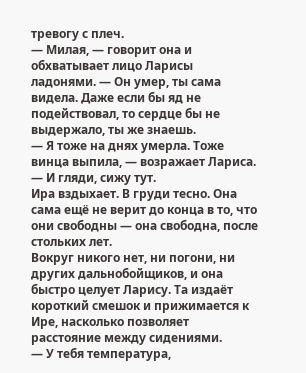тревогу с плеч.
— Милая, — говорит она и обхватывает лицо Ларисы ладонями. — Он умер, ты сама видела. Даже если бы яд не подействовал, то сердце бы не выдержало, ты же знаешь.
— Я тоже на днях умерла. Тоже винца выпила, — возражает Лариса. — И гляди, сижу тут.
Ира вздыхает. В груди тесно. Она сама ещё не верит до конца в то, что они свободны — она свободна, после стольких лет.
Вокруг никого нет, ни погони, ни других дальнобойщиков, и она быстро целует Ларису. Та издаёт короткий смешок и прижимается к Ире, насколько позволяет расстояние между сидениями.
— У тебя температура,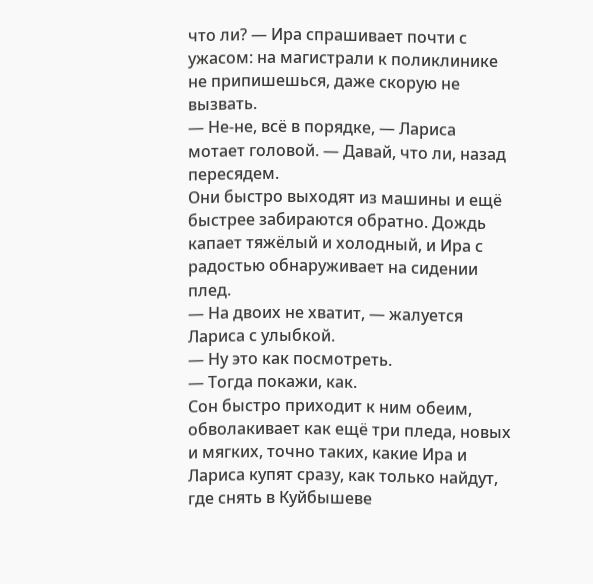что ли? — Ира спрашивает почти с ужасом: на магистрали к поликлинике не припишешься, даже скорую не вызвать.
— Не-не, всё в порядке, — Лариса мотает головой. — Давай, что ли, назад пересядем.
Они быстро выходят из машины и ещё быстрее забираются обратно. Дождь капает тяжёлый и холодный, и Ира с радостью обнаруживает на сидении плед.
— На двоих не хватит, — жалуется Лариса с улыбкой.
— Ну это как посмотреть.
— Тогда покажи, как.
Сон быстро приходит к ним обеим, обволакивает как ещё три пледа, новых и мягких, точно таких, какие Ира и Лариса купят сразу, как только найдут, где снять в Куйбышеве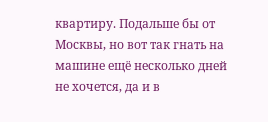квартиру. Подальше бы от Москвы, но вот так гнать на машине ещё несколько дней не хочется, да и в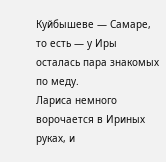Куйбышеве — Самаре, то есть — у Иры осталась пара знакомых по меду.
Лариса немного ворочается в Ириных руках, и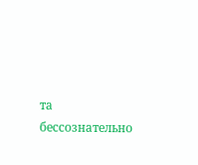та бессознательно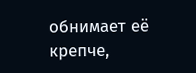обнимает её крепче,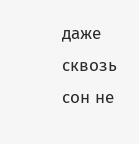даже сквозь сон не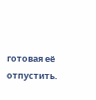готовая её отпустить.